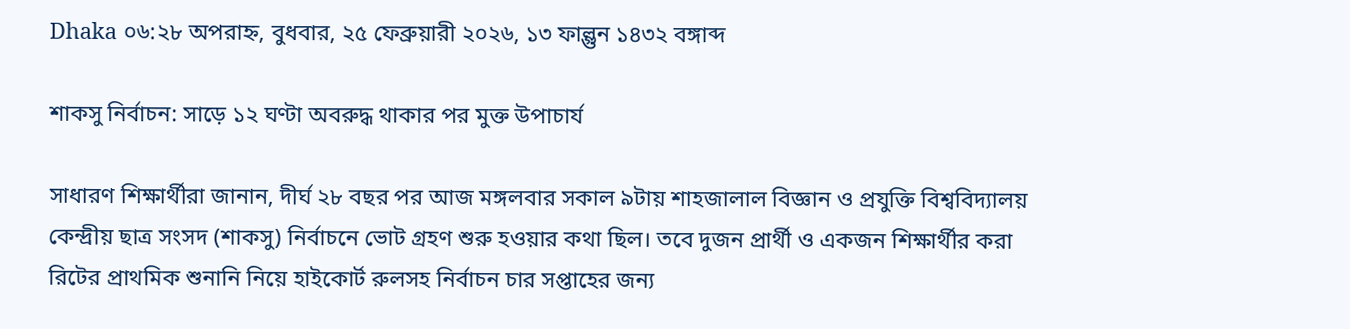Dhaka ০৬:২৮ অপরাহ্ন, বুধবার, ২৫ ফেব্রুয়ারী ২০২৬, ১৩ ফাল্গুন ১৪৩২ বঙ্গাব্দ

শাকসু নির্বাচন: সাড়ে ১২ ঘণ্টা অবরুদ্ধ থাকার পর মুক্ত উপাচার্য

সাধারণ শিক্ষার্থীরা জানান, দীর্ঘ ২৮ বছর পর আজ মঙ্গলবার সকাল ৯টায় শাহজালাল বিজ্ঞান ও প্রযুক্তি বিশ্ববিদ্যালয় কেন্দ্রীয় ছাত্র সংসদ (শাকসু) নির্বাচনে ভোট গ্রহণ শুরু হওয়ার কথা ছিল। তবে দুজন প্রার্থী ও একজন শিক্ষার্থীর করা রিটের প্রাথমিক শুনানি নিয়ে হাইকোর্ট রুলসহ নির্বাচন চার সপ্তাহের জন্য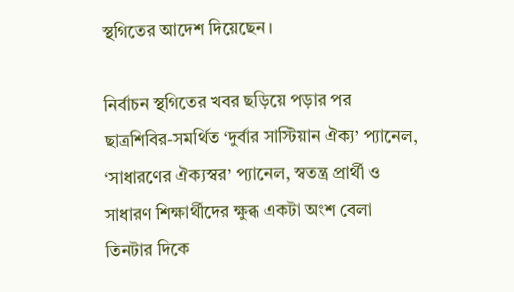স্থগিতের আদেশ দিয়েছেন।

নির্বাচন স্থগিতের খবর ছড়িয়ে পড়ার পর ছাত্রশিবির-সমর্থিত ‘দুর্বার সাস্টিয়ান ঐক্য’ প্যানেল, ‘সাধারণের ঐক্যস্বর’ প্যানেল, স্বতন্ত্র প্রার্থী ও সাধারণ শিক্ষার্থীদের ক্ষুব্ধ একটা অংশ বেলা তিনটার দিকে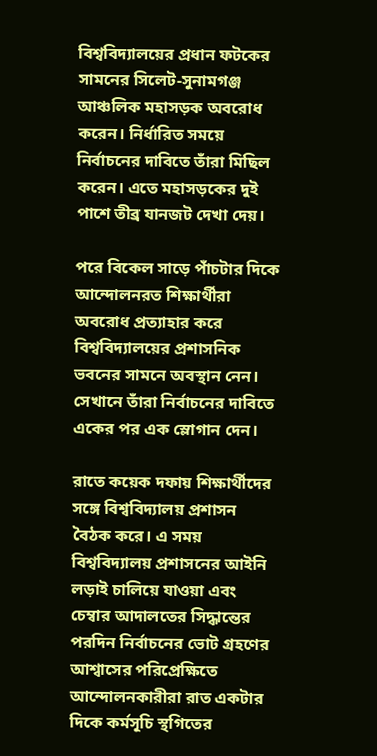বিশ্ববিদ্যালয়ের প্রধান ফটকের সামনের সিলেট-সুনামগঞ্জ আঞ্চলিক মহাসড়ক অবরোধ করেন। নির্ধারিত সময়ে নির্বাচনের দাবিতে তাঁরা মিছিল করেন। এতে মহাসড়কের দুই পাশে তীব্র যানজট দেখা দেয়।

পরে বিকেল সাড়ে পাঁচটার দিকে আন্দোলনরত শিক্ষার্থীরা অবরোধ প্রত্যাহার করে বিশ্ববিদ্যালয়ের প্রশাসনিক ভবনের সামনে অবস্থান নেন। সেখানে তাঁরা নির্বাচনের দাবিতে একের পর এক স্লোগান দেন।

রাতে কয়েক দফায় শিক্ষার্থীদের সঙ্গে বিশ্ববিদ্যালয় প্রশাসন বৈঠক করে। এ সময় বিশ্ববিদ্যালয় প্রশাসনের আইনি লড়াই চালিয়ে যাওয়া এবং চেম্বার আদালতের সিদ্ধান্তের পরদিন নির্বাচনের ভোট গ্রহণের আশ্বাসের পরিপ্রেক্ষিতে আন্দোলনকারীরা রাত একটার দিকে কর্মসূচি স্থগিতের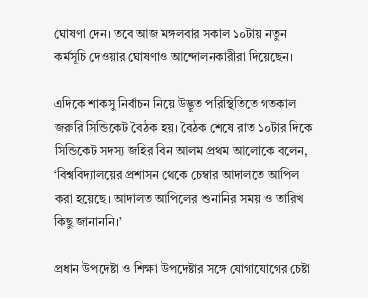ঘোষণা দেন। তবে আজ মঙ্গলবার সকাল ১০টায় নতুন কর্মসূচি দেওয়ার ঘোষণাও আন্দোলনকারীরা দিয়েছেন।

এদিকে শাকসু নির্বাচন নিয়ে উদ্ভূত পরিস্থিতিতে গতকাল জরুরি সিন্ডিকেট বৈঠক হয়। বৈঠক শেষে রাত ১০টার দিকে সিন্ডিকেট সদস্য জহির বিন আলম প্রথম আলোকে বলেন, ‘বিশ্ববিদ্যালয়ের প্রশাসন থেকে চেম্বার আদালতে আপিল করা হয়েছে। আদালত আপিলের শুনানির সময় ও তারিখ কিছু জানাননি।’

প্রধান উপদেষ্টা ও শিক্ষা উপদেষ্টার সঙ্গে যোগাযোগের চেষ্টা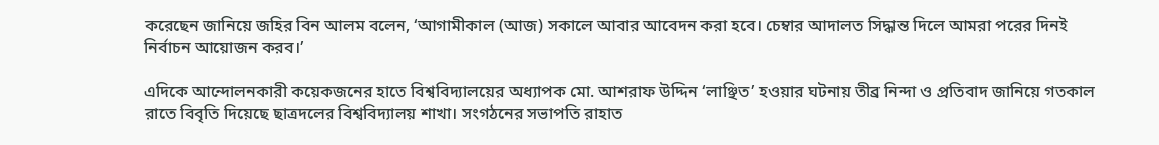করেছেন জানিয়ে জহির বিন আলম বলেন, ‘আগামীকাল (আজ) সকালে আবার আবেদন করা হবে। চেম্বার আদালত সিদ্ধান্ত দিলে আমরা পরের দিনই নির্বাচন আয়োজন করব।’

এদিকে আন্দোলনকারী কয়েকজনের হাতে বিশ্ববিদ্যালয়ের অধ্যাপক মো. আশরাফ উদ্দিন ‘লাঞ্ছিত’ হওয়ার ঘটনায় তীব্র নিন্দা ও প্রতিবাদ জানিয়ে গতকাল রাতে বিবৃতি দিয়েছে ছাত্রদলের বিশ্ববিদ্যালয় শাখা। সংগঠনের সভাপতি রাহাত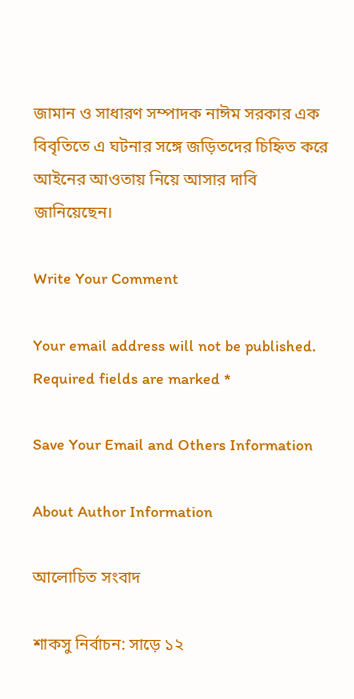জামান ও সাধারণ সম্পাদক নাঈম সরকার এক বিবৃতিতে এ ঘটনার সঙ্গে জড়িতদের চিহ্নিত করে আইনের আওতায় নিয়ে আসার দাবি জানিয়েছেন।

Write Your Comment

Your email address will not be published. Required fields are marked *

Save Your Email and Others Information

About Author Information

আলোচিত সংবাদ

শাকসু নির্বাচন: সাড়ে ১২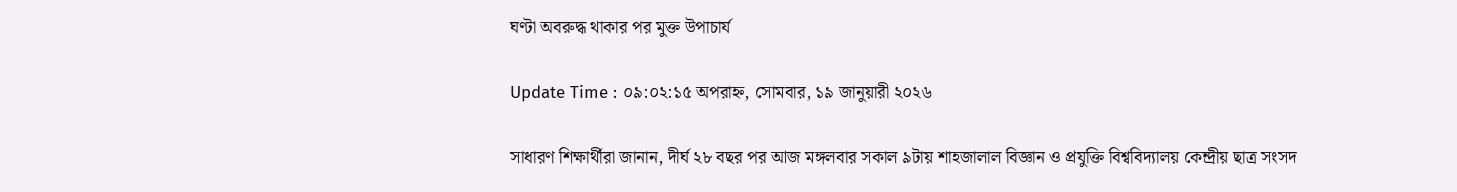ঘণ্টা অবরুদ্ধ থাকার পর মুক্ত উপাচার্য

Update Time : ০৯:০২:১৫ অপরাহ্ন, সোমবার, ১৯ জানুয়ারী ২০২৬

সাধারণ শিক্ষার্থীরা জানান, দীর্ঘ ২৮ বছর পর আজ মঙ্গলবার সকাল ৯টায় শাহজালাল বিজ্ঞান ও প্রযুক্তি বিশ্ববিদ্যালয় কেন্দ্রীয় ছাত্র সংসদ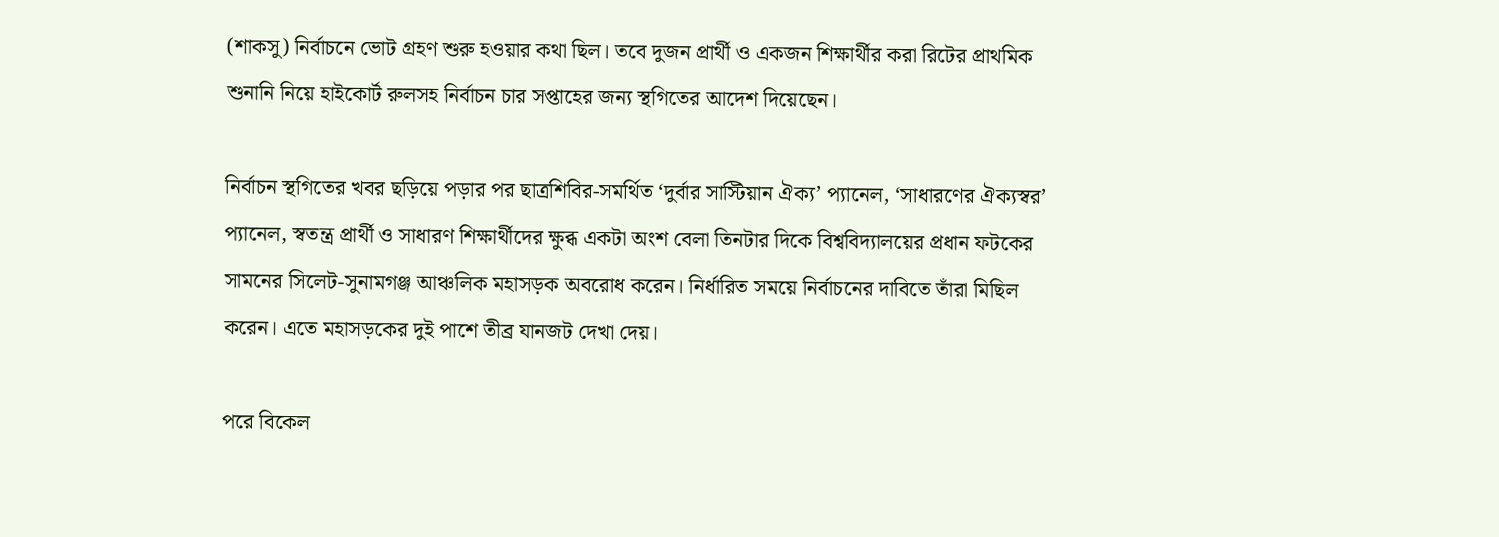(শাকসু) নির্বাচনে ভোট গ্রহণ শুরু হওয়ার কথা ছিল। তবে দুজন প্রার্থী ও একজন শিক্ষার্থীর করা রিটের প্রাথমিক শুনানি নিয়ে হাইকোর্ট রুলসহ নির্বাচন চার সপ্তাহের জন্য স্থগিতের আদেশ দিয়েছেন।

নির্বাচন স্থগিতের খবর ছড়িয়ে পড়ার পর ছাত্রশিবির-সমর্থিত ‘দুর্বার সাস্টিয়ান ঐক্য’ প্যানেল, ‘সাধারণের ঐক্যস্বর’ প্যানেল, স্বতন্ত্র প্রার্থী ও সাধারণ শিক্ষার্থীদের ক্ষুব্ধ একটা অংশ বেলা তিনটার দিকে বিশ্ববিদ্যালয়ের প্রধান ফটকের সামনের সিলেট-সুনামগঞ্জ আঞ্চলিক মহাসড়ক অবরোধ করেন। নির্ধারিত সময়ে নির্বাচনের দাবিতে তাঁরা মিছিল করেন। এতে মহাসড়কের দুই পাশে তীব্র যানজট দেখা দেয়।

পরে বিকেল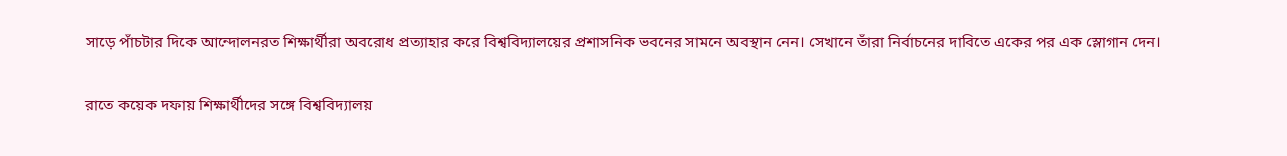সাড়ে পাঁচটার দিকে আন্দোলনরত শিক্ষার্থীরা অবরোধ প্রত্যাহার করে বিশ্ববিদ্যালয়ের প্রশাসনিক ভবনের সামনে অবস্থান নেন। সেখানে তাঁরা নির্বাচনের দাবিতে একের পর এক স্লোগান দেন।

রাতে কয়েক দফায় শিক্ষার্থীদের সঙ্গে বিশ্ববিদ্যালয়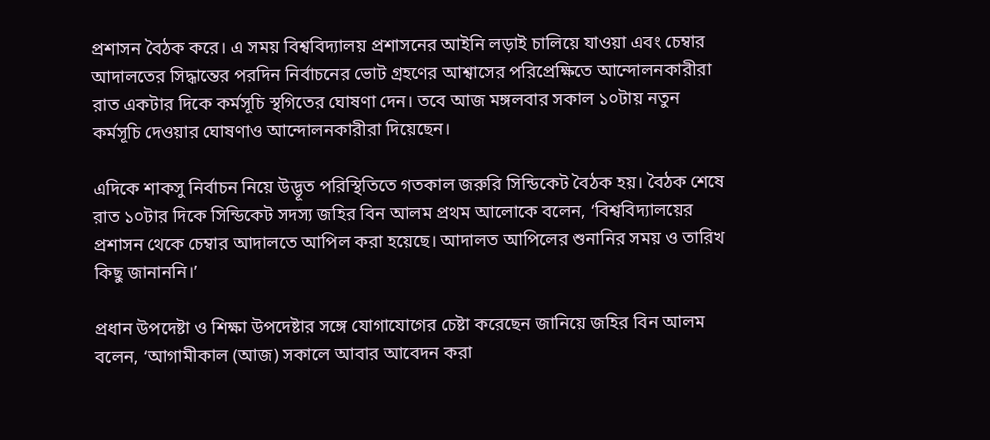প্রশাসন বৈঠক করে। এ সময় বিশ্ববিদ্যালয় প্রশাসনের আইনি লড়াই চালিয়ে যাওয়া এবং চেম্বার আদালতের সিদ্ধান্তের পরদিন নির্বাচনের ভোট গ্রহণের আশ্বাসের পরিপ্রেক্ষিতে আন্দোলনকারীরা রাত একটার দিকে কর্মসূচি স্থগিতের ঘোষণা দেন। তবে আজ মঙ্গলবার সকাল ১০টায় নতুন কর্মসূচি দেওয়ার ঘোষণাও আন্দোলনকারীরা দিয়েছেন।

এদিকে শাকসু নির্বাচন নিয়ে উদ্ভূত পরিস্থিতিতে গতকাল জরুরি সিন্ডিকেট বৈঠক হয়। বৈঠক শেষে রাত ১০টার দিকে সিন্ডিকেট সদস্য জহির বিন আলম প্রথম আলোকে বলেন, ‘বিশ্ববিদ্যালয়ের প্রশাসন থেকে চেম্বার আদালতে আপিল করা হয়েছে। আদালত আপিলের শুনানির সময় ও তারিখ কিছু জানাননি।’

প্রধান উপদেষ্টা ও শিক্ষা উপদেষ্টার সঙ্গে যোগাযোগের চেষ্টা করেছেন জানিয়ে জহির বিন আলম বলেন, ‘আগামীকাল (আজ) সকালে আবার আবেদন করা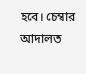হবে। চেম্বার আদালত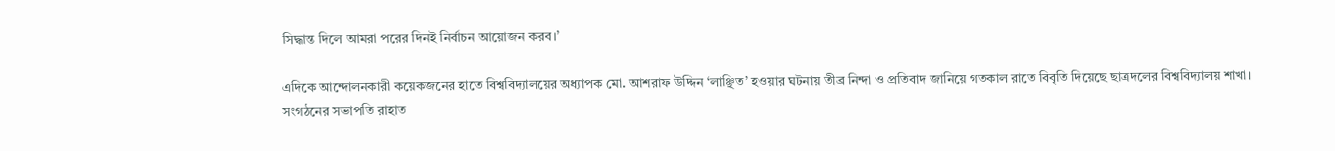সিদ্ধান্ত দিলে আমরা পরের দিনই নির্বাচন আয়োজন করব।’

এদিকে আন্দোলনকারী কয়েকজনের হাতে বিশ্ববিদ্যালয়ের অধ্যাপক মো. আশরাফ উদ্দিন ‘লাঞ্ছিত’ হওয়ার ঘটনায় তীব্র নিন্দা ও প্রতিবাদ জানিয়ে গতকাল রাতে বিবৃতি দিয়েছে ছাত্রদলের বিশ্ববিদ্যালয় শাখা। সংগঠনের সভাপতি রাহাত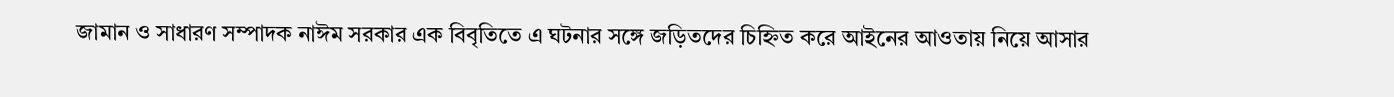জামান ও সাধারণ সম্পাদক নাঈম সরকার এক বিবৃতিতে এ ঘটনার সঙ্গে জড়িতদের চিহ্নিত করে আইনের আওতায় নিয়ে আসার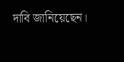দাবি জানিয়েছেন।